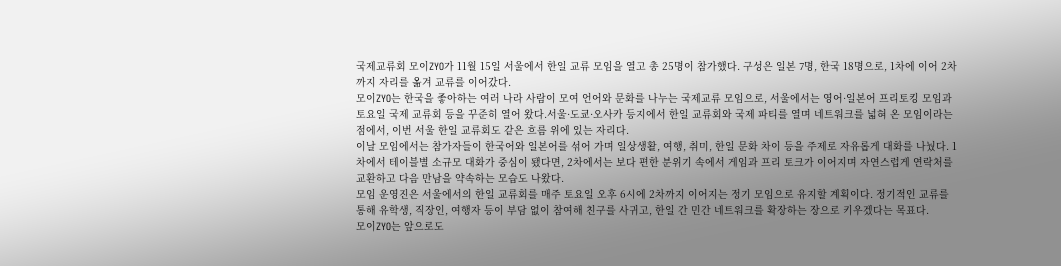국제교류회 모이ZYO가 11월 15일 서울에서 한일 교류 모임을 열고 총 25명이 참가했다. 구성은 일본 7명, 한국 18명으로, 1차에 이어 2차까지 자리를 옮겨 교류를 이어갔다.
모이ZYO는 한국을 좋아하는 여러 나라 사람이 모여 언어와 문화를 나누는 국제교류 모임으로, 서울에서는 영어·일본어 프리토킹 모임과 토요일 국제 교류회 등을 꾸준히 열어 왔다.서울·도쿄·오사카 등지에서 한일 교류회와 국제 파티를 열며 네트워크를 넓혀 온 모임이라는 점에서, 이번 서울 한일 교류회도 같은 흐름 위에 있는 자리다.
이날 모임에서는 참가자들이 한국어와 일본어를 섞어 가며 일상생활, 여행, 취미, 한일 문화 차이 등을 주제로 자유롭게 대화를 나눴다. 1차에서 테이블별 소규모 대화가 중심이 됐다면, 2차에서는 보다 편한 분위기 속에서 게임과 프리 토크가 이어지며 자연스럽게 연락처를 교환하고 다음 만남을 약속하는 모습도 나왔다.
모임 운영진은 서울에서의 한일 교류회를 매주 토요일 오후 6시에 2차까지 이어지는 정기 모임으로 유지할 계획이다. 정기적인 교류를 통해 유학생, 직장인, 여행자 등이 부담 없이 참여해 친구를 사귀고, 한일 간 민간 네트워크를 확장하는 장으로 키우겠다는 목표다.
모이ZYO는 앞으로도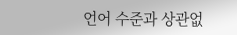언어 수준과 상관없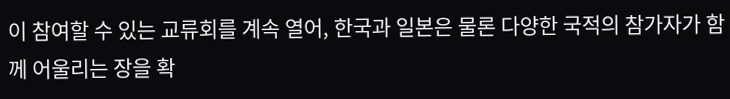이 참여할 수 있는 교류회를 계속 열어, 한국과 일본은 물론 다양한 국적의 참가자가 함께 어울리는 장을 확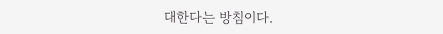대한다는 방침이다.